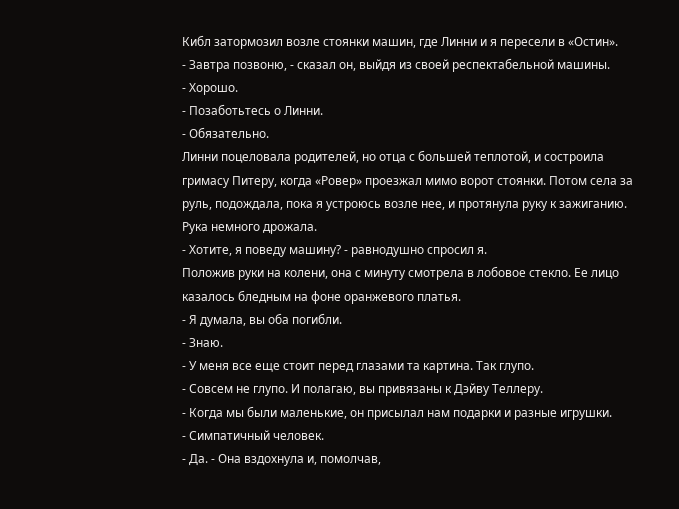Кибл затормозил возле стоянки машин, где Линни и я пересели в «Остин».
- Завтра позвоню, - сказал он, выйдя из своей респектабельной машины.
- Хорошо.
- Позаботьтесь о Линни.
- Обязательно.
Линни поцеловала родителей, но отца с большей теплотой, и состроила гримасу Питеру, когда «Ровер» проезжал мимо ворот стоянки. Потом села за руль, подождала, пока я устроюсь возле нее, и протянула руку к зажиганию.
Рука немного дрожала.
- Хотите, я поведу машину? - равнодушно спросил я.
Положив руки на колени, она с минуту смотрела в лобовое стекло. Ее лицо казалось бледным на фоне оранжевого платья.
- Я думала, вы оба погибли.
- Знаю.
- У меня все еще стоит перед глазами та картина. Так глупо.
- Совсем не глупо. И полагаю, вы привязаны к Дэйву Теллеру.
- Когда мы были маленькие, он присылал нам подарки и разные игрушки.
- Симпатичный человек.
- Да. - Она вздохнула и, помолчав,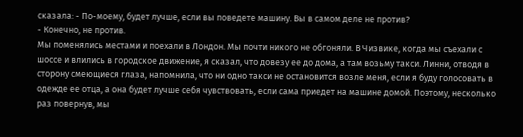сказала: - По-моему, будет лучше, если вы поведете машину. Вы в самом деле не против?
- Конечно, не против.
Мы поменялись местами и поехали в Лондон. Мы почти никого не обгоняли. В Чизвике, когда мы съехали с шоссе и влились в городское движение, я сказал, что довезу ее до дома, а там возьму такси. Линни, отводя в сторону смеющиеся глаза, напомнила, что ни одно такси не остановится возле меня, если я буду голосовать в одежде ее отца, а она будет лучше себя чувствовать, если сама приедет на машине домой. Поэтому, несколько раз повернув, мы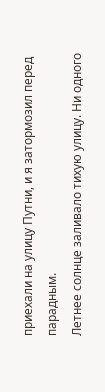приехали на улицу Путни, и я затормозил перед парадным.
Летнее солнце заливало тихую улицу. Ни одного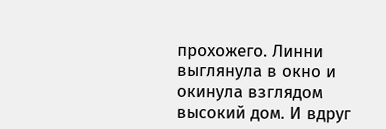прохожего. Линни выглянула в окно и окинула взглядом высокий дом. И вдруг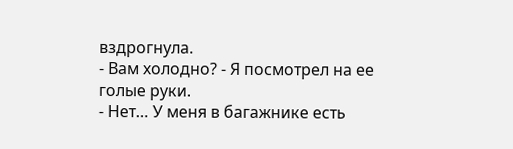вздрогнула.
- Вам холодно? - Я посмотрел на ее голые руки.
- Нет… У меня в багажнике есть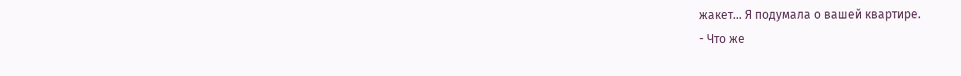жакет… Я подумала о вашей квартире.
- Что же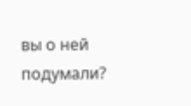вы о ней подумали?